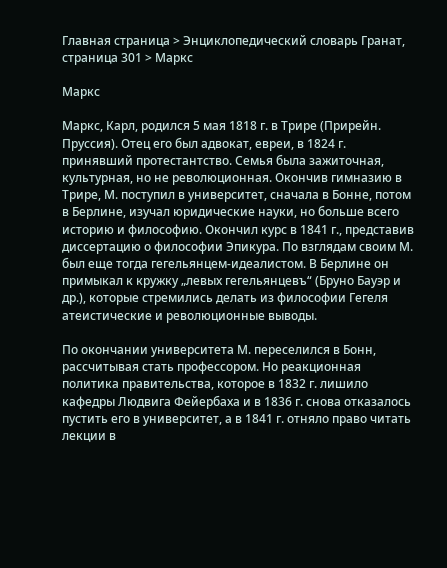Главная страница > Энциклопедический словарь Гранат, страница 301 > Маркс

Маркс

Маркс, Карл, родился 5 мая 1818 г. в Трире (Прирейн. Пруссия). Отец его был адвокат, евреи, в 1824 г. принявший протестантство. Семья была зажиточная, культурная, но не революционная. Окончив гимназию в Трире, М. поступил в университет, сначала в Бонне, потом в Берлине, изучал юридические науки, но больше всего историю и философию. Окончил курс в 1841 г., представив диссертацию о философии Эпикура. По взглядам своим М. был еще тогда гегельянцем-идеалистом. В Берлине он примыкал к кружку „левых гегельянцевъ“ (Бруно Бауэр и др.), которые стремились делать из философии Гегеля атеистические и революционные выводы.

По окончании университета М. переселился в Бонн, рассчитывая стать профессором. Но реакционная политика правительства, которое в 1832 г. лишило кафедры Людвига Фейербаха и в 1836 г. снова отказалось пустить его в университет, а в 1841 г. отняло право читать лекции в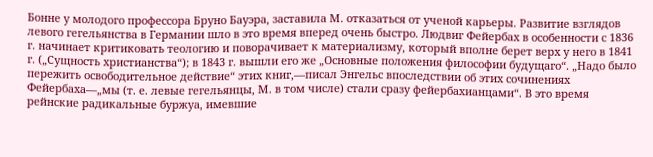Бонне у молодого профессора Бруно Бауэра, заставила М. отказаться от ученой карьеры. Развитие взглядов левого гегельянства в Германии шло в это время вперед очень быстро. Людвиг Фейербах в особенности с 1836 г. начинает критиковать теологию и поворачивает к материализму, который вполне берет верх у него в 1841 г. („Сущность христианства“); в 1843 г. вышли его же „Основные положения философии будущаго“. „Надо было пережить освободительное действие“ этих книг,—писал Энгельс впоследствии об этих сочинениях Фейербаха—„мы (т. е. левые гегельянцы, М. в том числе) стали сразу фейербахианцами“. В это время рейнские радикальные буржуа, имевшие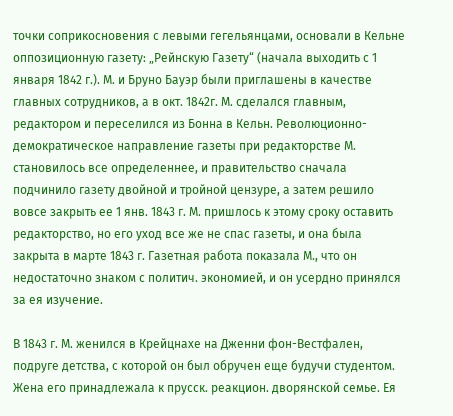точки соприкосновения с левыми гегельянцами, основали в Кельне оппозиционную газету: „Рейнскую Газету“ (начала выходить с 1 января 1842 г.). М. и Бруно Бауэр были приглашены в качестве главных сотрудников, а в окт. 1842г. М. сделался главным, редактором и переселился из Бонна в Кельн. Революционно-демократическое направление газеты при редакторстве М. становилось все определеннее, и правительство сначала подчинило газету двойной и тройной цензуре, а затем решило вовсе закрыть ее 1 янв. 1843 г. М. пришлось к этому сроку оставить редакторство, но его уход все же не спас газеты, и она была закрыта в марте 1843 г. Газетная работа показала М., что он недостаточно знаком с политич. экономией, и он усердно принялся за ея изучение.

В 1843 г. М. женился в Крейцнахе на Дженни фон-Вестфален, подруге детства, с которой он был обручен еще будучи студентом. Жена его принадлежала к прусск. реакцион. дворянской семье. Ея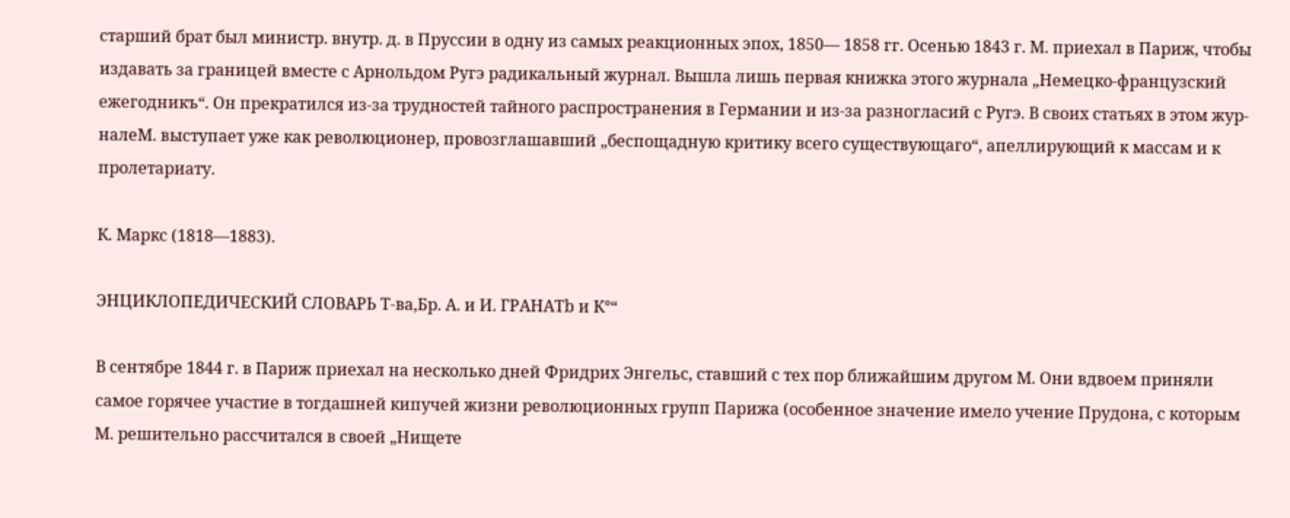старший брат был министр. внутр. д. в Пруссии в одну из самых реакционных эпох, 1850— 1858 гг. Осенью 1843 г. М. приехал в Париж, чтобы издавать за границей вместе с Арнольдом Ругэ радикальный журнал. Вышла лишь первая книжка этого журнала „Немецко-французский ежегодникъ“. Он прекратился из-за трудностей тайного распространения в Германии и из-за разногласий с Ругэ. В своих статьях в этом жур-налеМ. выступает уже как революционер, провозглашавший „беспощадную критику всего существующаго“, апеллирующий к массам и к пролетариату.

К. Маркс (1818—1883).

ЭНЦИКЛОПЕДИЧЕСКИЙ СЛОВАРЬ Т-ва,Бр. А. и И. ГРАНАТb и К°“

В сентябре 1844 г. в Париж приехал на несколько дней Фридрих Энгельс, ставший с тех пор ближайшим другом М. Они вдвоем приняли самое горячее участие в тогдашней кипучей жизни революционных групп Парижа (особенное значение имело учение Прудона, с которым М. решительно рассчитался в своей „Нищете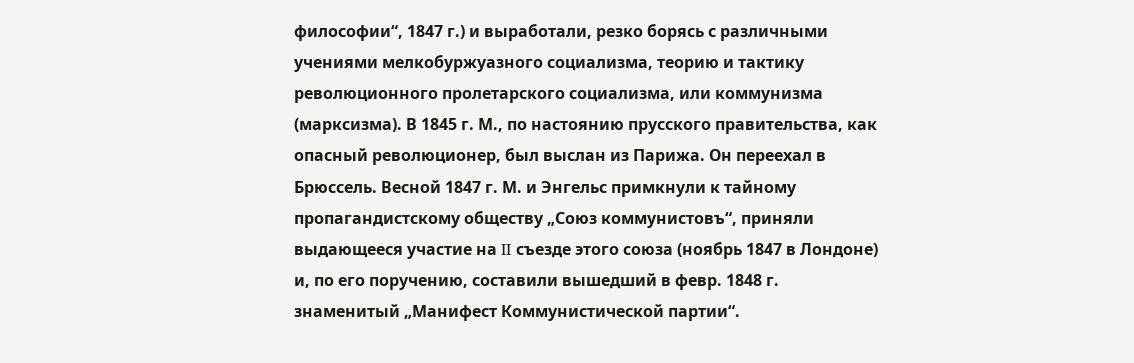философии“, 1847 г.) и выработали, резко борясь с различными учениями мелкобуржуазного социализма, теорию и тактику революционного пролетарского социализма, или коммунизма (марксизма). В 1845 г. М., по настоянию прусского правительства, как опасный революционер, был выслан из Парижа. Он переехал в Брюссель. Весной 1847 г. М. и Энгельс примкнули к тайному пропагандистскому обществу „Союз коммунистовъ“, приняли выдающееся участие на II съезде этого союза (ноябрь 1847 в Лондоне) и, по его поручению, составили вышедший в февр. 1848 г. знаменитый „Манифест Коммунистической партии“.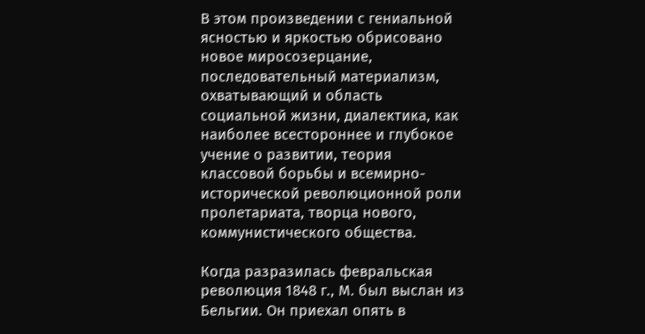В этом произведении с гениальной ясностью и яркостью обрисовано новое миросозерцание, последовательный материализм, охватывающий и область социальной жизни, диалектика, как наиболее всестороннее и глубокое учение о развитии, теория классовой борьбы и всемирно-исторической революционной роли пролетариата, творца нового, коммунистического общества.

Когда разразилась февральская революция 1848 г., М. был выслан из Бельгии. Он приехал опять в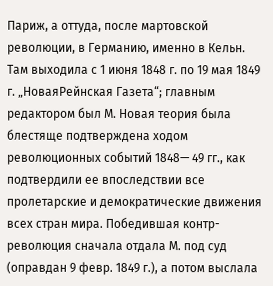Париж, а оттуда, после мартовской революции, в Германию, именно в Кельн. Там выходила с 1 июня 1848 г. по 19 мая 1849 г. „НоваяРейнская Газета“; главным редактором был М. Новая теория была блестяще подтверждена ходом революционных событий 1848— 49 гг., как подтвердили ее впоследствии все пролетарские и демократические движения всех стран мира. Победившая контр-революция сначала отдала М. под суд (оправдан 9 февр. 1849 г.), а потом выслала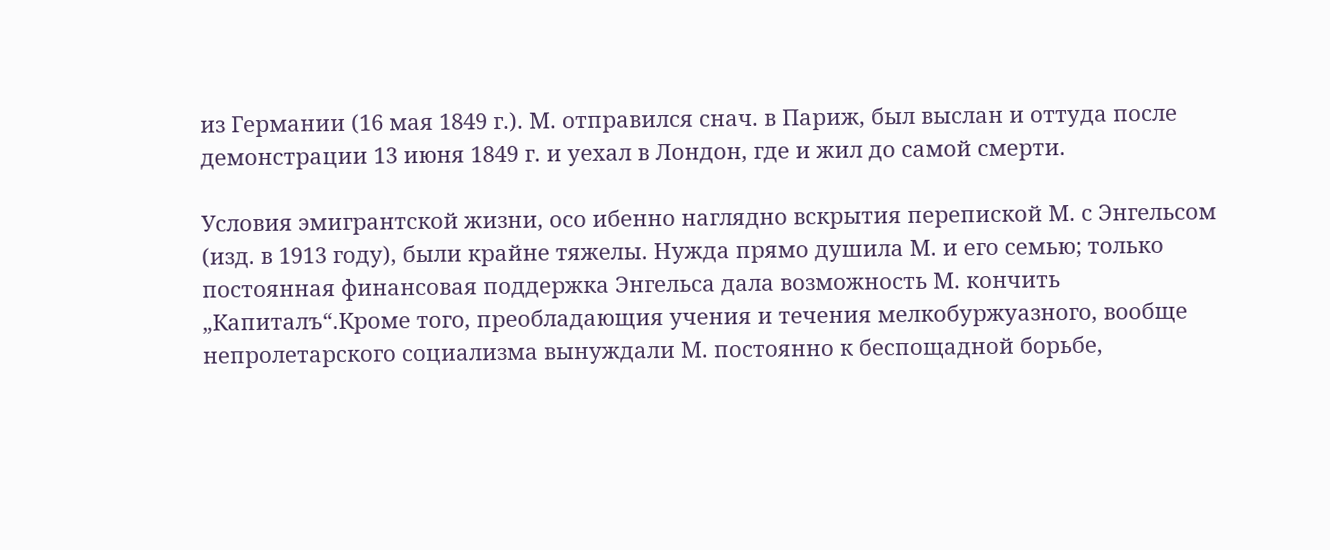из Германии (16 мая 1849 г.). М. отправился снач. в Париж, был выслан и оттуда после демонстрации 13 июня 1849 г. и уехал в Лондон, где и жил до самой смерти.

Условия эмигрантской жизни, осо ибенно наглядно вскрытия перепиской М. с Энгельсом (изд. в 1913 году), были крайне тяжелы. Нужда прямо душила М. и его семью; только постоянная финансовая поддержка Энгельса дала возможность М. кончить „Капиталъ“.Кроме того, преобладающия учения и течения мелкобуржуазного, вообще непролетарского социализма вынуждали М. постоянно к беспощадной борьбе,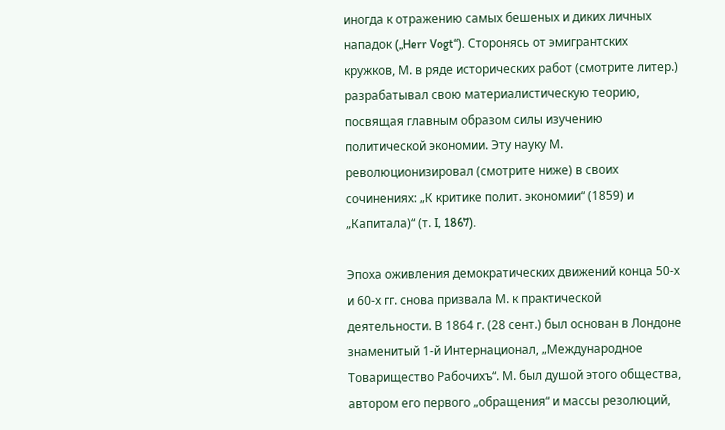иногда к отражению самых бешеных и диких личных нападок („Herr Vogt“). Сторонясь от эмигрантских кружков, М. в ряде исторических работ (смотрите литер.) разрабатывал свою материалистическую теорию, посвящая главным образом силы изучению политической экономии. Эту науку М. революционизировал (смотрите ниже) в своих сочинениях: „К критике полит. экономии“ (1859) и „Капитала)“ (т. I, 1867).

Эпоха оживления демократических движений конца 50-х и 60-х гг. снова призвала М. к практической деятельности. В 1864 г. (28 сент.) был основан в Лондоне знаменитый 1-й Интернационал, „Международное Товарищество Рабочихъ“. М. был душой этого общества, автором его первого „обращения“ и массы резолюций,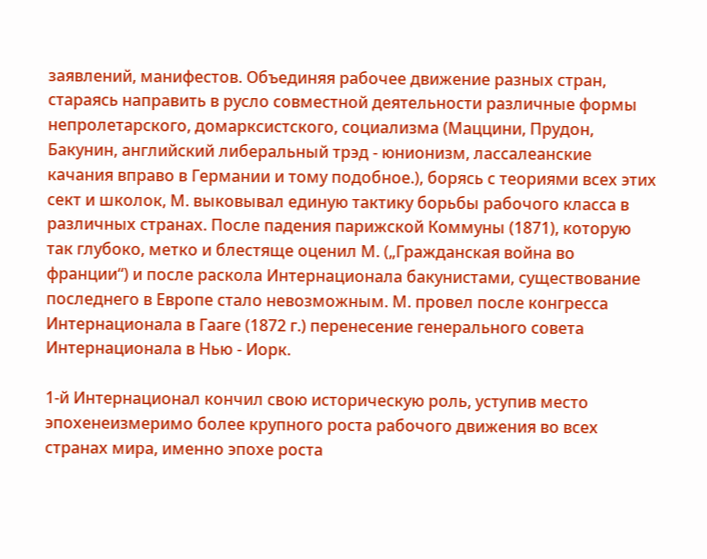заявлений, манифестов. Объединяя рабочее движение разных стран, стараясь направить в русло совместной деятельности различные формы непролетарского, домарксистского, социализма (Маццини, Прудон, Бакунин, английский либеральный трэд - юнионизм, лассалеанские качания вправо в Германии и тому подобное.), борясь с теориями всех этих сект и школок, М. выковывал единую тактику борьбы рабочого класса в различных странах. После падения парижской Коммуны (1871), которую так глубоко, метко и блестяще оценил М. („Гражданская война во франции“) и после раскола Интернационала бакунистами, существование последнего в Европе стало невозможным. М. провел после конгресса Интернационала в Гааге (1872 г.) перенесение генерального совета Интернационала в Нью - Иорк.

1-й Интернационал кончил свою историческую роль, уступив место эпохенеизмеримо более крупного роста рабочого движения во всех странах мира, именно эпохе роста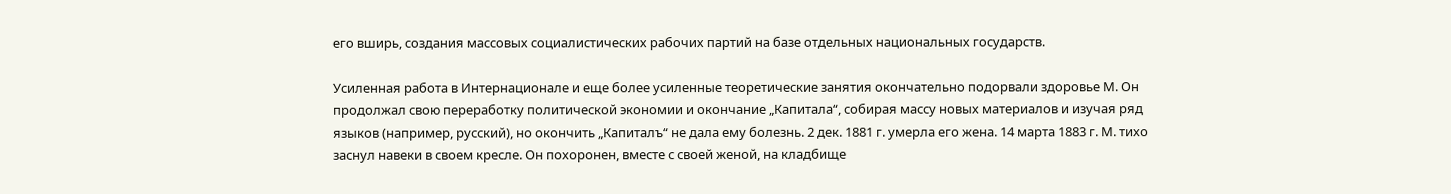его вширь, создания массовых социалистических рабочих партий на базе отдельных национальных государств.

Усиленная работа в Интернационале и еще более усиленные теоретические занятия окончательно подорвали здоровье М. Он продолжал свою переработку политической экономии и окончание „Капитала“, собирая массу новых материалов и изучая ряд языков (например, русский), но окончить „Капиталъ“ не дала ему болезнь. 2 дек. 1881 г. умерла его жена. 14 марта 1883 г. М. тихо заснул навеки в своем кресле. Он похоронен, вместе с своей женой, на кладбище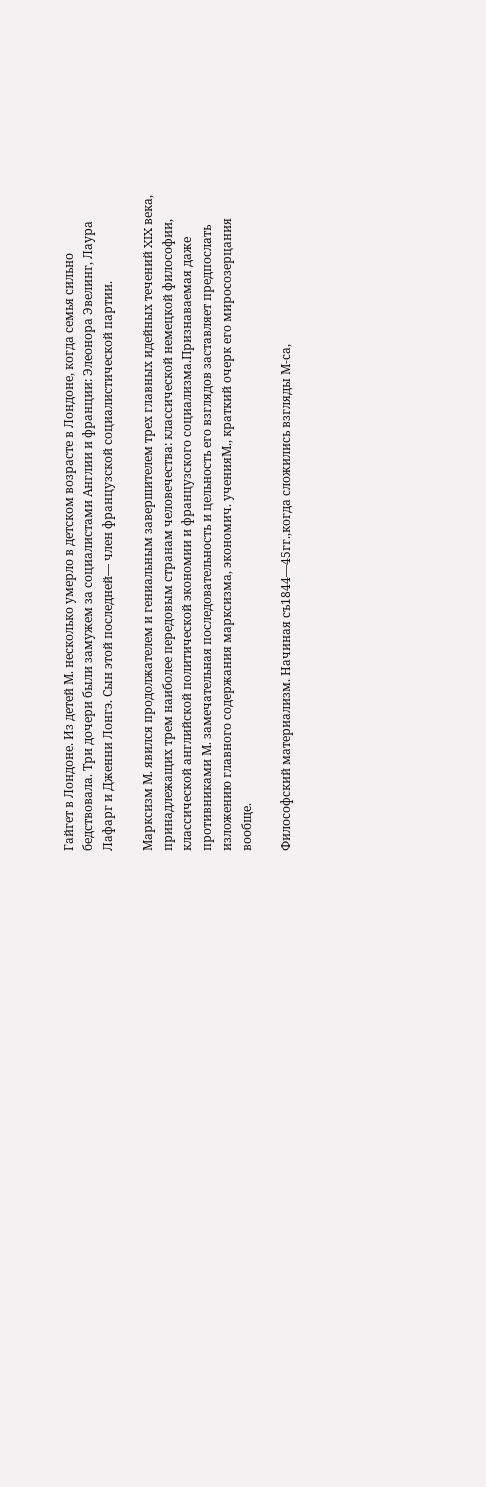Гайгет в Лондоне. Из детей М. несколько умерло в детском возрасте в Лондоне, когда семья сильно бедствовала. Три дочери были замужем за социалистами Англии и франции: Элеонора Эвелинг, Лаура Лафарг и Дженни Лонгэ. Сын этой последней— член французской социалистической партии.

Марксизм М. явился продолжателем и гениальным завершителем трех главных идейных течений XIX века, принадлежащих трем наиболее передовым странам человечества: классической немецкой философии, классической английской политической экономии и французского социализма.Признаваемая даже противниками М. замечательная последовательность и цельность его взглядов заставляет предпослать изложению главного содержания марксизма, экономич. ученияМ., краткий очерк его миросозерцания вообще.

Философский материализм. Начиная съ1844—45гг.,когда сложились взгляды М-са,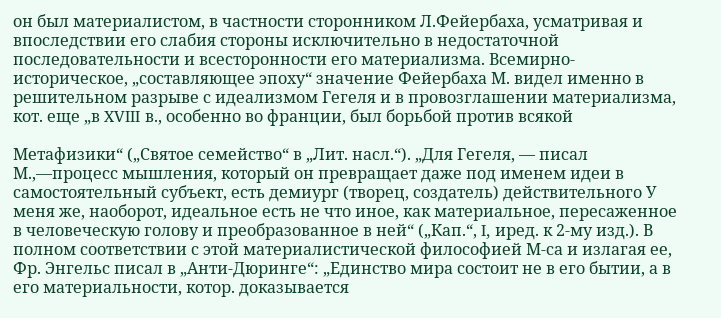он был материалистом, в частности сторонником Л.Фейербаха, усматривая и впоследствии его слабия стороны исключительно в недостаточной последовательности и всесторонности его материализма. Всемирно-историческое, „составляющее эпоху“ значение Фейербаха М. видел именно в решительном разрыве с идеализмом Гегеля и в провозглашении материализма, кот. еще „в XVIII в., особенно во франции, был борьбой против всякой

Метафизики“ („Святое семейство“ в „Лит. насл.“). „Для Гегеля, — писал М.,—процесс мышления, который он превращает даже под именем идеи в самостоятельный субъект, есть демиург (творец, создатель) действительного У меня же, наоборот, идеальное есть не что иное, как материальное, пересаженное в человеческую голову и преобразованное в ней“ („Кап.“, I, иред. к 2-му изд.). В полном соответствии с этой материалистической философией М-са и излагая ее, Фр. Энгельс писал в „Анти-Дюринге“: „Единство мира состоит не в его бытии, а в его материальности, котор. доказывается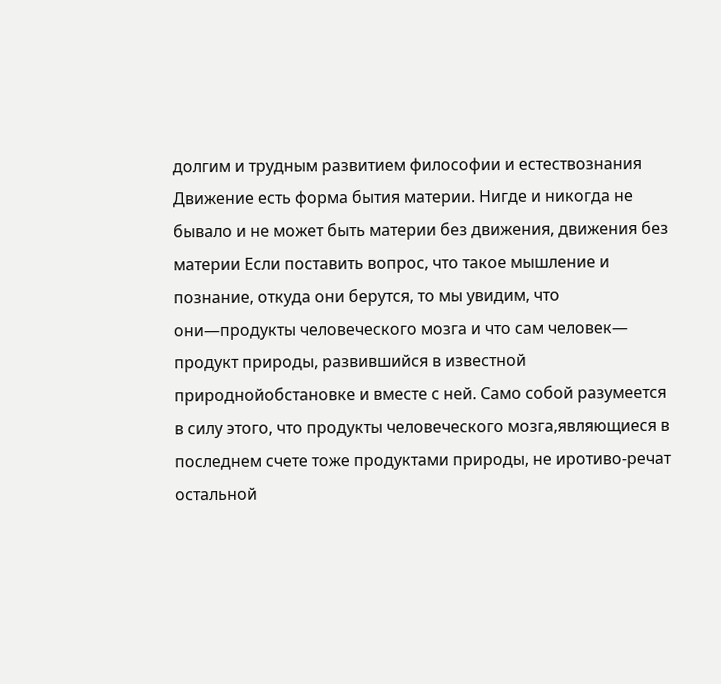долгим и трудным развитием философии и естествознания Движение есть форма бытия материи. Нигде и никогда не бывало и не может быть материи без движения, движения без материи Если поставить вопрос, что такое мышление и познание, откуда они берутся, то мы увидим, что они—продукты человеческого мозга и что сам человек— продукт природы, развившийся в известной природнойобстановке и вместе с ней. Само собой разумеется в силу этого, что продукты человеческого мозга,являющиеся в последнем счете тоже продуктами природы, не иротиво-речат остальной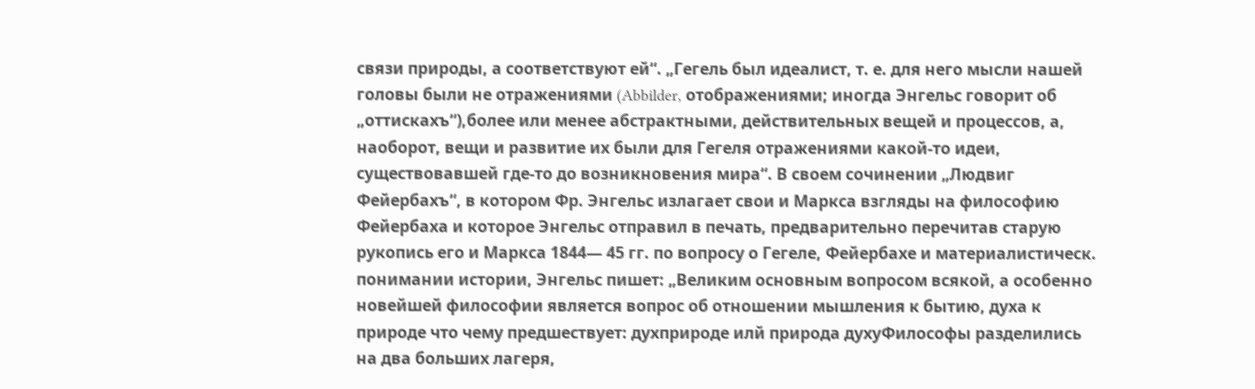связи природы, а соответствуют ей“. „Гегель был идеалист, т. е. для него мысли нашей головы были не отражениями (Abbilder, отображениями; иногда Энгельс говорит об „оттискахъ“),более или менее абстрактными, действительных вещей и процессов, а, наоборот, вещи и развитие их были для Гегеля отражениями какой-то идеи, существовавшей где-то до возникновения мира“. В своем сочинении „Людвиг Фейербахъ“, в котором Фр. Энгельс излагает свои и Маркса взгляды на философию Фейербаха и которое Энгельс отправил в печать, предварительно перечитав старую рукопись его и Маркса 1844— 45 гг. по вопросу о Гегеле, Фейербахе и материалистическ. понимании истории, Энгельс пишет: „Великим основным вопросом всякой, а особенно новейшей философии является вопрос об отношении мышления к бытию, духа к природе что чему предшествует: духприроде илй природа духуФилософы разделились на два больших лагеря,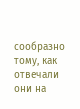сообразно тому, как отвечали они на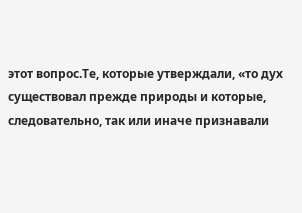этот вопрос.Те, которые утверждали, «то дух существовал прежде природы и которые, следовательно, так или иначе признавали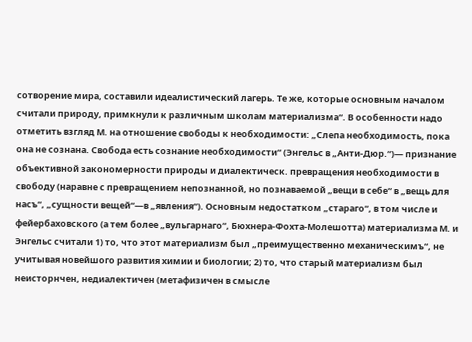сотворение мира, составили идеалистический лагерь. Те же, которые основным началом считали природу, примкнули к различным школам материализма“. В особенности надо отметить взгляд М. на отношение свободы к необходимости: „Слепа необходимость, пока она не сознана. Свобода есть сознание необходимости“ (Энгельс в „Анти-Дюр.“)— признание объективной закономерности природы и диалектическ. превращения необходимости в свободу (наравне с превращением непознанной, но познаваемой „вещи в себе“ в „вещь для насъ“, „сущности вещей“—в „явления“). Основным недостатком „стараго“, в том числе и фейербаховского (а тем более „вульгарнаго“, Бюхнера-Фохта-Молешотта) материализма М. и Энгельс считали 1) то, что этот материализм был „преимущественно механическимъ“, не учитывая новейшого развития химии и биологии; 2) то, что старый материализм был неисторнчен, недиалектичен (метафизичен в смысле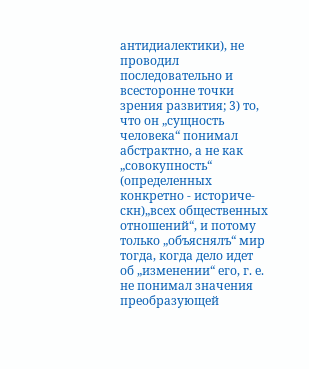антидиалектики), не проводил последовательно и всесторонне точки зрения развития; 3) то, что он „сущность человека“ понимал абстрактно, а не как „совокупность“ (определенных конкретно - историче-скн)„всех общественных отношений“, и потому только „объяснялъ“ мир тогда, когда дело идет об „изменении“ его, г. е. не понимал значения преобразующей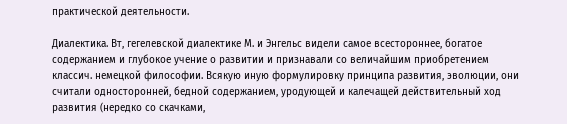практической деятельности.

Диалектика. Вт, гегелевской диалектике М. и Энгельс видели самое всестороннее, богатое содержанием и глубокое учение о развитии и признавали со величайшим приобретением классич. немецкой философии. Всякую иную формулировку принципа развития, эволюции, они считали односторонней, бедной содержанием, уродующей и калечащей действительный ход развития (нередко со скачками,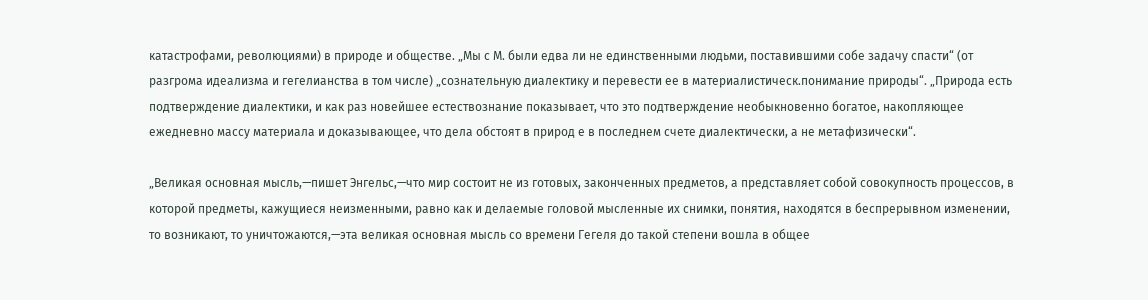катастрофами, революциями) в природе и обществе. „Мы с М. были едва ли не единственными людьми, поставившими собе задачу спасти“ (от разгрома идеализма и гегелианства в том числе) „сознательную диалектику и перевести ее в материалистическ.понимание природы“. „Природа есть подтверждение диалектики, и как раз новейшее естествознание показывает, что это подтверждение необыкновенно богатое, накопляющее ежедневно массу материала и доказывающее, что дела обстоят в природ е в последнем счете диалектически, а не метафизически“.

„Великая основная мысль,—пишет Энгельс,—что мир состоит не из готовых, законченных предметов, а представляет собой совокупность процессов, в которой предметы, кажущиеся неизменными, равно как и делаемые головой мысленные их снимки, понятия, находятся в беспрерывном изменении, то возникают, то уничтожаются,—эта великая основная мысль со времени Гегеля до такой степени вошла в общее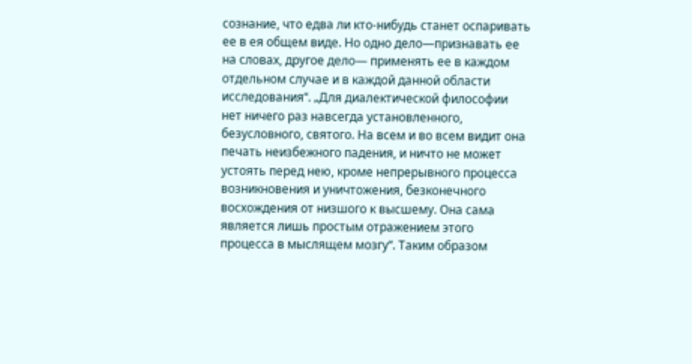сознание, что едва ли кто-нибудь станет оспаривать ее в ея общем виде. Но одно дело—признавать ее на словах, другое дело— применять ее в каждом отдельном случае и в каждой данной области исследования“. „Для диалектической философии нет ничего раз навсегда установленного, безусловного, святого. На всем и во всем видит она печать неизбежного падения, и ничто не может устоять перед нею, кроме непрерывного процесса возникновения и уничтожения, безконечного восхождения от низшого к высшему. Она сама является лишь простым отражением этого процесса в мыслящем мозгу“. Таким образом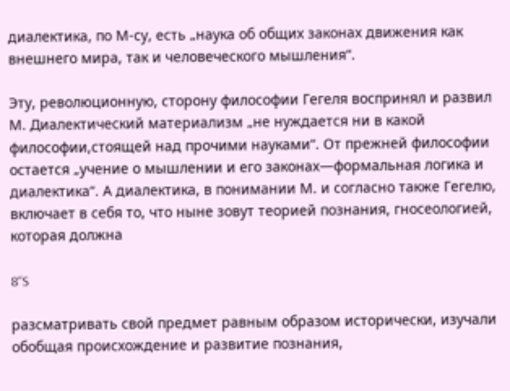диалектика, по М-су, есть „наука об общих законах движения как внешнего мира, так и человеческого мышления“.

Эту, революционную, сторону философии Гегеля воспринял и развил М. Диалектический материализм „не нуждается ни в какой философии,стоящей над прочими науками“. От прежней философии остается „учение о мышлении и его законах—формальная логика и диалектика“. А диалектика, в понимании М. и согласно также Гегелю, включает в себя то, что ныне зовут теорией познания, гносеологией, которая должна

8“S

разсматривать свой предмет равным образом исторически, изучали обобщая происхождение и развитие познания,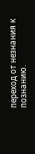переход от незнания к познанию.